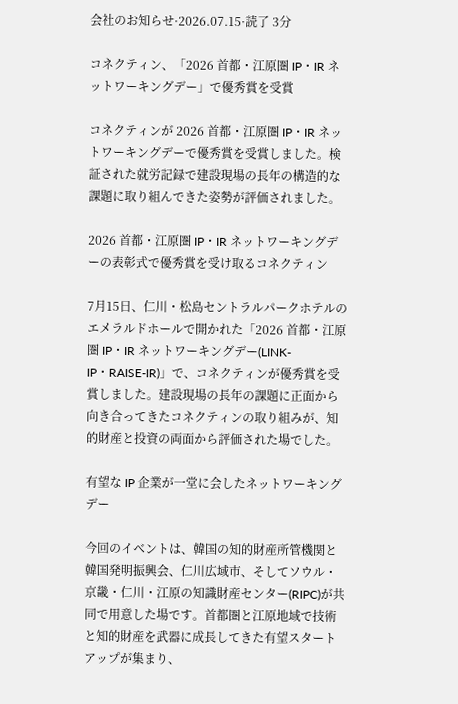会社のお知らせ·2026.07.15·読了 3分

コネクティン、「2026 首都・江原圏 IP・IR ネットワーキングデー」で優秀賞を受賞

コネクティンが 2026 首都・江原圏 IP・IR ネットワーキングデーで優秀賞を受賞しました。検証された就労記録で建設現場の長年の構造的な課題に取り組んできた姿勢が評価されました。

2026 首都・江原圏 IP・IR ネットワーキングデーの表彰式で優秀賞を受け取るコネクティン

7月15日、仁川・松島セントラルパークホテルのエメラルドホールで開かれた「2026 首都・江原圏 IP・IR ネットワーキングデー(LINK-IP・RAISE-IR)」で、コネクティンが優秀賞を受賞しました。建設現場の長年の課題に正面から向き合ってきたコネクティンの取り組みが、知的財産と投資の両面から評価された場でした。

有望な IP 企業が一堂に会したネットワーキングデー

今回のイベントは、韓国の知的財産所管機関と韓国発明振興会、仁川広域市、そしてソウル・京畿・仁川・江原の知識財産センター(RIPC)が共同で用意した場です。首都圏と江原地域で技術と知的財産を武器に成長してきた有望スタートアップが集まり、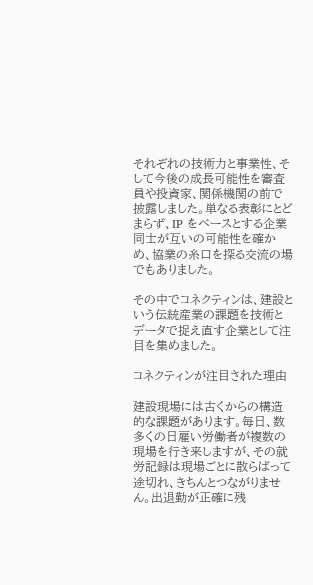それぞれの技術力と事業性、そして今後の成長可能性を審査員や投資家、関係機関の前で披露しました。単なる表彰にとどまらず、IP をベースとする企業同士が互いの可能性を確かめ、協業の糸口を探る交流の場でもありました。

その中でコネクティンは、建設という伝統産業の課題を技術とデータで捉え直す企業として注目を集めました。

コネクティンが注目された理由

建設現場には古くからの構造的な課題があります。毎日、数多くの日雇い労働者が複数の現場を行き来しますが、その就労記録は現場ごとに散らばって途切れ、きちんとつながりません。出退勤が正確に残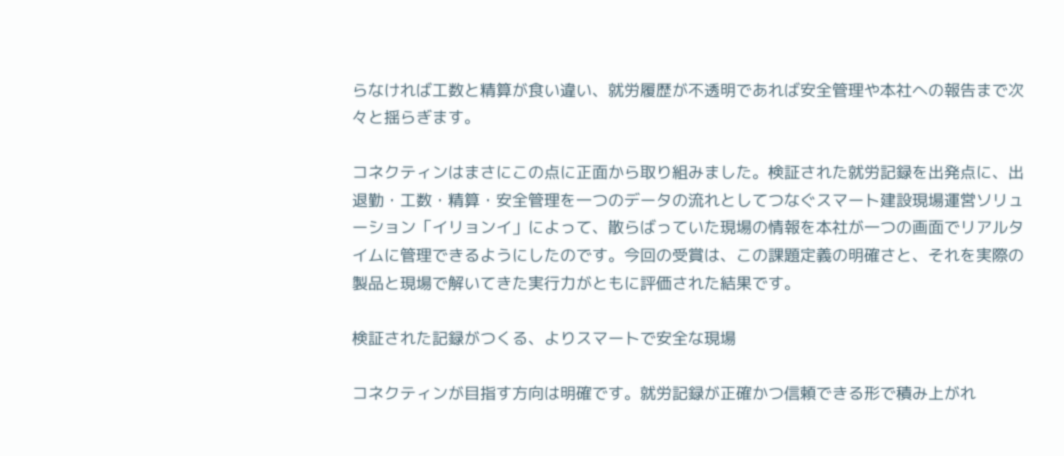らなければ工数と精算が食い違い、就労履歴が不透明であれば安全管理や本社への報告まで次々と揺らぎます。

コネクティンはまさにこの点に正面から取り組みました。検証された就労記録を出発点に、出退勤・工数・精算・安全管理を一つのデータの流れとしてつなぐスマート建設現場運営ソリューション「イリョンイ」によって、散らばっていた現場の情報を本社が一つの画面でリアルタイムに管理できるようにしたのです。今回の受賞は、この課題定義の明確さと、それを実際の製品と現場で解いてきた実行力がともに評価された結果です。

検証された記録がつくる、よりスマートで安全な現場

コネクティンが目指す方向は明確です。就労記録が正確かつ信頼できる形で積み上がれ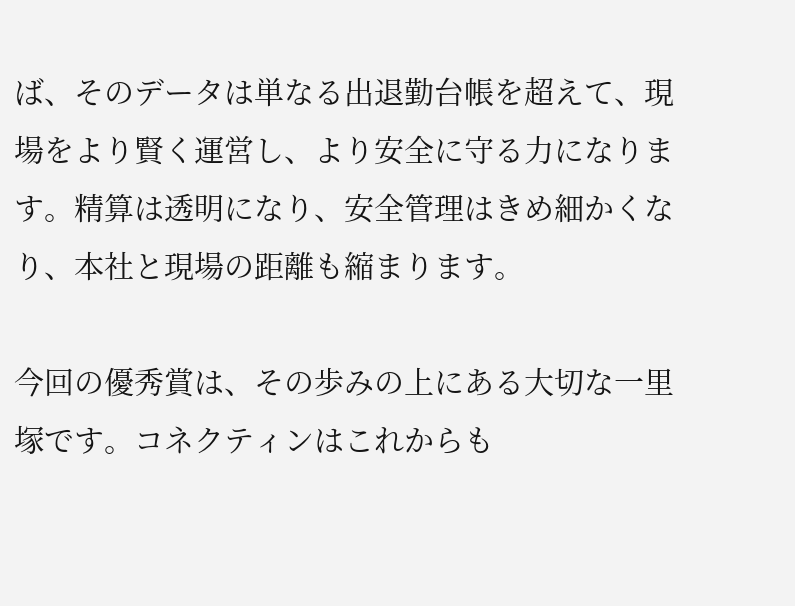ば、そのデータは単なる出退勤台帳を超えて、現場をより賢く運営し、より安全に守る力になります。精算は透明になり、安全管理はきめ細かくなり、本社と現場の距離も縮まります。

今回の優秀賞は、その歩みの上にある大切な一里塚です。コネクティンはこれからも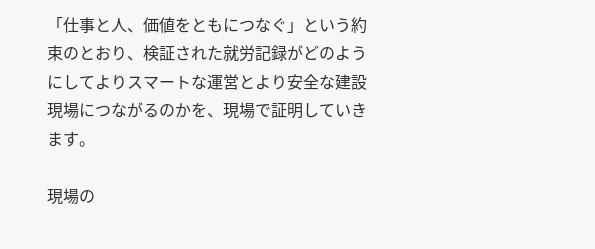「仕事と人、価値をともにつなぐ」という約束のとおり、検証された就労記録がどのようにしてよりスマートな運営とより安全な建設現場につながるのかを、現場で証明していきます。

現場の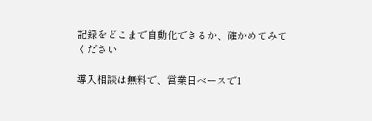記録をどこまで自動化できるか、確かめてみてください

導入相談は無料で、営業日ベースで1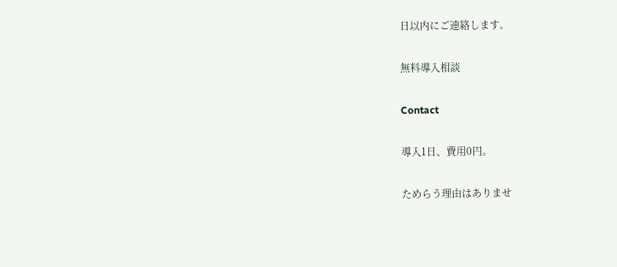日以内にご連絡します。

無料導入相談

Contact

導入1日、費用0円。

ためらう理由はありませ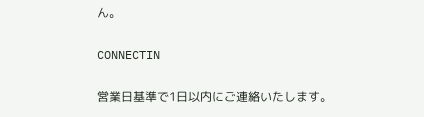ん。

CONNECTIN

営業日基準で1日以内にご連絡いたします。